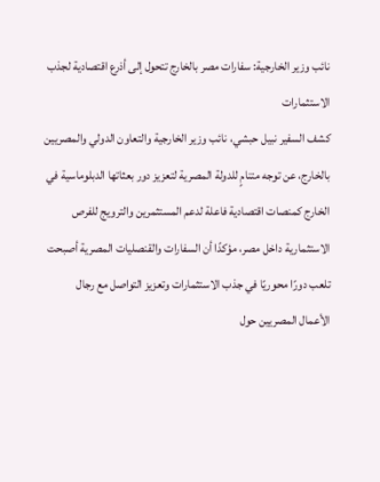نائب وزير الخارجية: سفارات مصر بالخارج تتحول إلى أذرع اقتصادية لجذب الاستثمارات
كشف السفير نبيل حبشي، نائب وزير الخارجية والتعاون الدولي والمصريين بالخارج، عن توجه متنامٍ للدولة المصرية لتعزيز دور بعثاتها الدبلوماسية في الخارج كمنصات اقتصادية فاعلة لدعم المستثمرين والترويج للفرص الاستثمارية داخل مصر، مؤكدًا أن السفارات والقنصليات المصرية أصبحت تلعب دورًا محوريًا في جذب الاستثمارات وتعزيز التواصل مع رجال الأعمال المصريين حول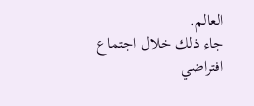العالم.
جاء ذلك خلال اجتماع افتراضي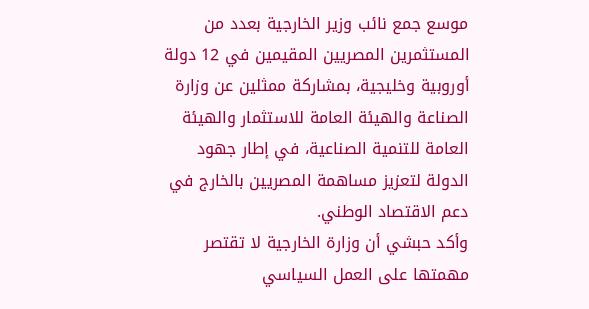موسع جمع نائب وزير الخارجية بعدد من المستثمرين المصريين المقيمين في 12 دولة أوروبية وخليجية، بمشاركة ممثلين عن وزارة الصناعة والهيئة العامة للاستثمار والهيئة العامة للتنمية الصناعية، في إطار جهود الدولة لتعزيز مساهمة المصريين بالخارج في دعم الاقتصاد الوطني.
وأكد حبشي أن وزارة الخارجية لا تقتصر مهمتها على العمل السياسي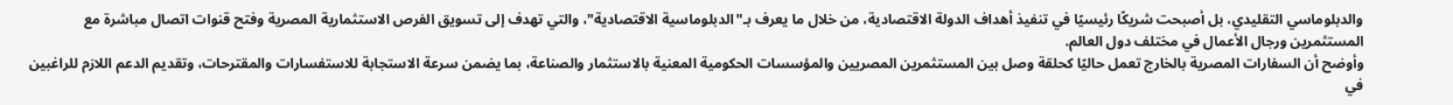والدبلوماسي التقليدي، بل أصبحت شريكًا رئيسيًا في تنفيذ أهداف الدولة الاقتصادية، من خلال ما يعرف بـ"الدبلوماسية الاقتصادية"، والتي تهدف إلى تسويق الفرص الاستثمارية المصرية وفتح قنوات اتصال مباشرة مع المستثمرين ورجال الأعمال في مختلف دول العالم.
وأوضح أن السفارات المصرية بالخارج تعمل حاليًا كحلقة وصل بين المستثمرين المصريين والمؤسسات الحكومية المعنية بالاستثمار والصناعة، بما يضمن سرعة الاستجابة للاستفسارات والمقترحات، وتقديم الدعم اللازم للراغبين في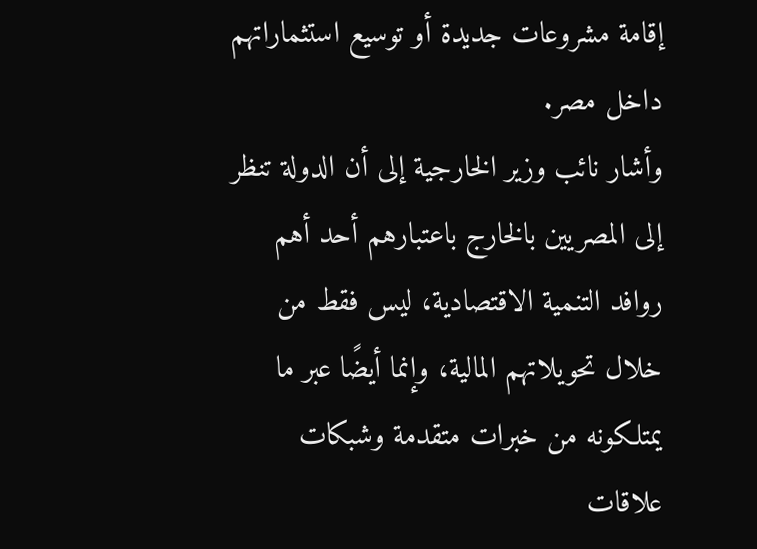إقامة مشروعات جديدة أو توسيع استثماراتهم داخل مصر.
وأشار نائب وزير الخارجية إلى أن الدولة تنظر إلى المصريين بالخارج باعتبارهم أحد أهم روافد التنمية الاقتصادية، ليس فقط من خلال تحويلاتهم المالية، وإنما أيضًا عبر ما يمتلكونه من خبرات متقدمة وشبكات علاقات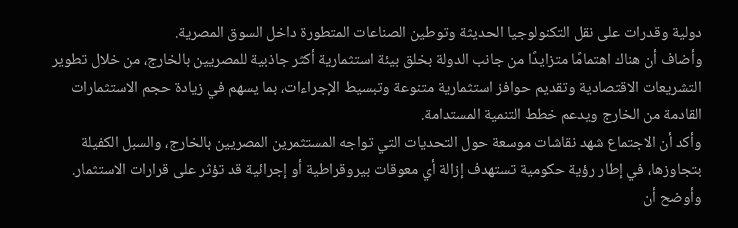دولية وقدرات على نقل التكنولوجيا الحديثة وتوطين الصناعات المتطورة داخل السوق المصرية.
وأضاف أن هناك اهتمامًا متزايدًا من جانب الدولة بخلق بيئة استثمارية أكثر جاذبية للمصريين بالخارج، من خلال تطوير التشريعات الاقتصادية وتقديم حوافز استثمارية متنوعة وتبسيط الإجراءات، بما يسهم في زيادة حجم الاستثمارات القادمة من الخارج ويدعم خطط التنمية المستدامة.
وأكد أن الاجتماع شهد نقاشات موسعة حول التحديات التي تواجه المستثمرين المصريين بالخارج، والسبل الكفيلة بتجاوزها، في إطار رؤية حكومية تستهدف إزالة أي معوقات بيروقراطية أو إجرائية قد تؤثر على قرارات الاستثمار.
وأوضح أن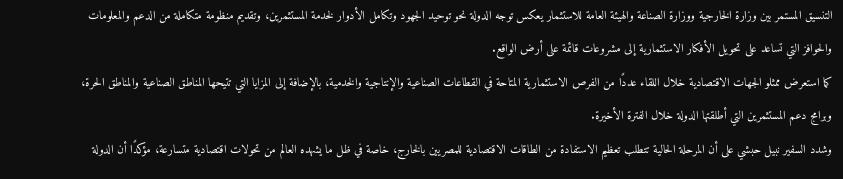التنسيق المستمر بين وزارة الخارجية ووزارة الصناعة والهيئة العامة للاستثمار يعكس توجه الدولة نحو توحيد الجهود وتكامل الأدوار لخدمة المستثمرين، وتقديم منظومة متكاملة من الدعم والمعلومات والحوافز التي تساعد على تحويل الأفكار الاستثمارية إلى مشروعات قائمة على أرض الواقع.
كما استعرض ممثلو الجهات الاقتصادية خلال اللقاء عددًا من الفرص الاستثمارية المتاحة في القطاعات الصناعية والإنتاجية والخدمية، بالإضافة إلى المزايا التي تتيحها المناطق الصناعية والمناطق الحرة، وبرامج دعم المستثمرين التي أطلقتها الدولة خلال الفترة الأخيرة.
وشدد السفير نبيل حبشي على أن المرحلة الحالية تتطلب تعظيم الاستفادة من الطاقات الاقتصادية للمصريين بالخارج، خاصة في ظل ما يشهده العالم من تحولات اقتصادية متسارعة، مؤكدًا أن الدولة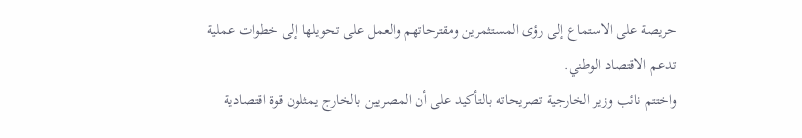حريصة على الاستماع إلى رؤى المستثمرين ومقترحاتهم والعمل على تحويلها إلى خطوات عملية تدعم الاقتصاد الوطني.
واختتم نائب وزير الخارجية تصريحاته بالتأكيد على أن المصريين بالخارج يمثلون قوة اقتصادية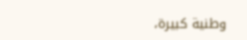وطنية كبيرة،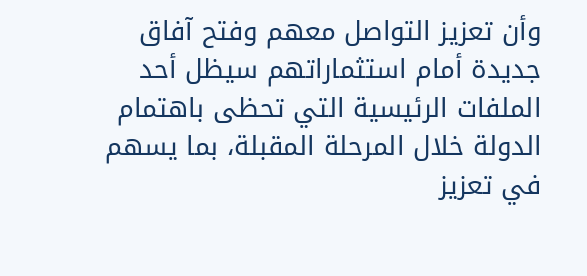وأن تعزيز التواصل معهم وفتح آفاق جديدة أمام استثماراتهم سيظل أحد الملفات الرئيسية التي تحظى باهتمام الدولة خلال المرحلة المقبلة، بما يسهم في تعزيز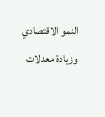النمو الاقتصادي وزيادة معدلات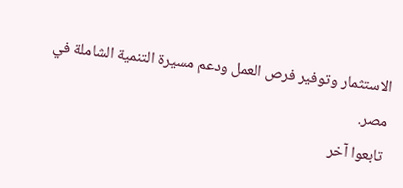الاستثمار وتوفير فرص العمل ودعم مسيرة التنمية الشاملة في مصر.
تابعوا آخر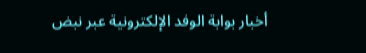أخبار بوابة الوفد الإلكترونية عبر نبض